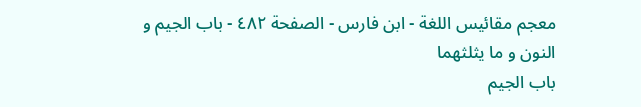معجم مقائيس اللغة - ابن فارس - الصفحة ٤٨٢ - باب الجيم و النون و ما يثلثهما
باب الجيم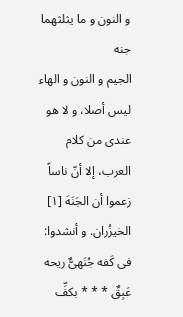و النون و ما يثلثهما
جنه
الجيم و النون و الهاء ليس أصلا، و لا هو عندى من كلام العرب، إلا أنّ ناساً زعموا أن الجَنَهَ [١] الخيزُران. و أنشدوا:
فى كَفه جُنَهىٌّ ريحه عَبِقٌ * * * بكفِّ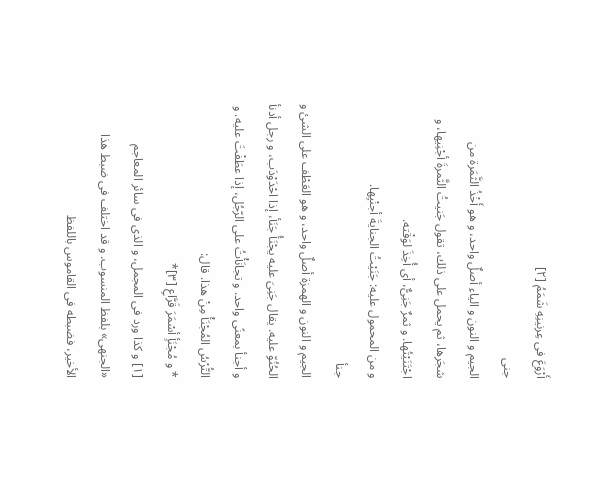أَرْوَعَ فى عِرنينِهِ شَمَمُ [٢]
جنى
الجيم و النون و الياء أصلٌ واحد، و هو أَخْذُ الثَّمَرة من شجَرها، ثم يحمل على ذلك، تقول جَنيتُ الثَّمرةَ أجْنِيها، و اجْتَنَيْتُها. و ثمرٌ جَنِىٌّ، أى أُخِذَ لوَقْته.
و من المحمول عليه: جَنَيْتُ الجنايةَ أجنْيِها.
جنأ
الجيم و النون و الهمزة أصلٌ واحد، و هو العَطْف على الشئ و الحُنُوّ عليه. يقال جَنِىَ عليه يجْنَأُ جَنَأ، إذا احْدَوْدَب، و رجل أدنأ و أجنأ بمعنًى واحد. و تجانَأْتُ على الرّجُل، إذا عطَفْتَ عليه. و التُّرْسُ المُجْنَأْ مِنْ هذا. قال:
* و مُجْنَأٍ أسْمَرَ قَرَّاعِ [٣]*
[١] و كذا ورد فى المجمل، و الذى فى سائر المعاجم «الجنهى» بلفظ المنسوب. و قد اختلف فى ضبط هذا الأخير، فضبطه فى القاموس باللفظ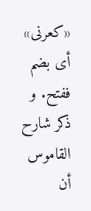«كعرنى» أى بضم ففتح. و ذكر شارح القاموس أن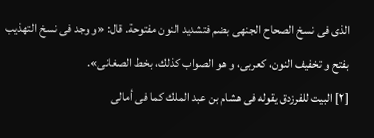الذى فى نسخ الصحاح الجنهى بضم فتشديد النون مفتوحة. قال: «و وجد فى نسخ التهذيب بفتح و تخفيف النون، كعربى، و هو الصواب كذلك، بخط الصغانى».
[٢] البيت للفرزدق يقوله فى هشام بن عبد الملك كما فى أمالى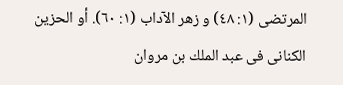المرتضى (١: ٤٨) و زهر الآداب (١: ٦٠). أو الحزين الكنانى فى عبد الملك بن مروان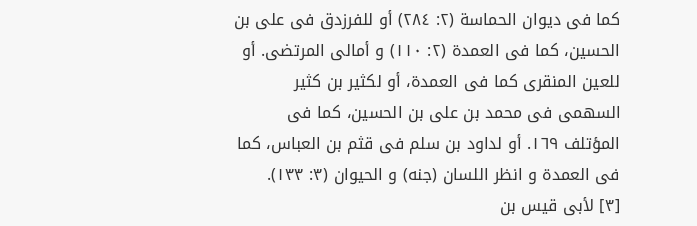كما فى ديوان الحماسة (٢: ٢٨٤) أو للفرزدق فى على بن الحسين، كما فى العمدة (٢: ١١٠) و أمالى المرتضى. أو للعين المنقرى كما فى العمدة، أو لكثير بن كثير السهمى فى محمد بن على بن الحسين، كما فى المؤتلف ١٦٩. أو لداود بن سلم فى قثم بن العباس، كما فى العمدة و انظر اللسان (جنه) و الحيوان (٣: ١٣٣).
[٣] لأبى قيس بن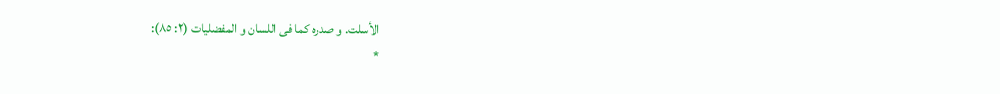الأسلت. و صدره كما فى اللسان و المفضليات (٢: ٨٥):
*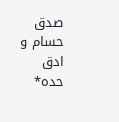صدق حسام و ادق حده*